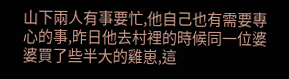山下兩人有事要忙,他自己也有需要專心的事,昨日他去村裡的時候同一位婆婆買了些半大的雞崽,這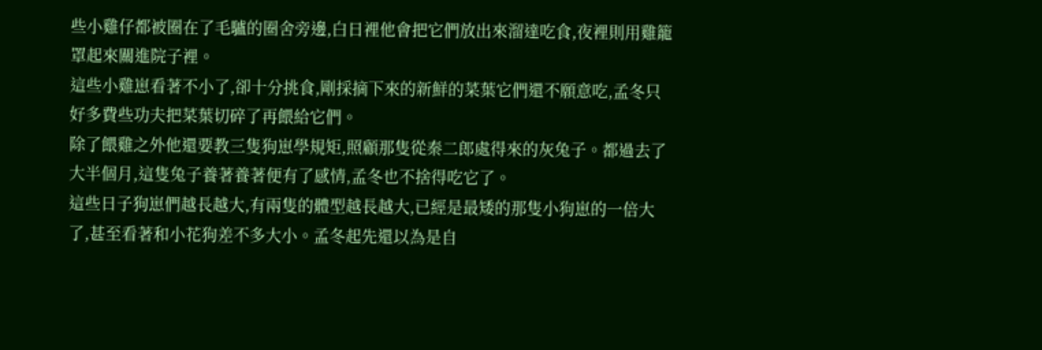些小雞仔都被圈在了毛驢的圈舍旁邊,白日裡他會把它們放出來溜達吃食,夜裡則用雞籠罩起來關進院子裡。
這些小雞崽看著不小了,卻十分挑食,剛採摘下來的新鮮的菜葉它們還不願意吃,孟冬只好多費些功夫把菜葉切碎了再餵給它們。
除了餵雞之外他還要教三隻狗崽學規矩,照顧那隻從秦二郎處得來的灰兔子。都過去了大半個月,這隻兔子養著養著便有了感情,孟冬也不捨得吃它了。
這些日子狗崽們越長越大,有兩隻的體型越長越大,已經是最矮的那隻小狗崽的一倍大了,甚至看著和小花狗差不多大小。孟冬起先還以為是自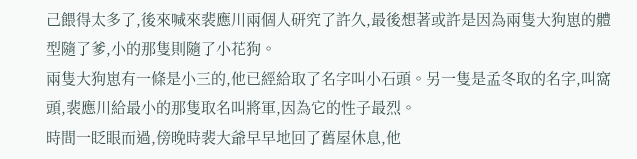己餵得太多了,後來喊來裴應川兩個人研究了許久,最後想著或許是因為兩隻大狗崽的體型隨了爹,小的那隻則隨了小花狗。
兩隻大狗崽有一條是小三的,他已經給取了名字叫小石頭。另一隻是孟冬取的名字,叫窩頭,裴應川給最小的那隻取名叫將軍,因為它的性子最烈。
時間一眨眼而過,傍晚時裴大爺早早地回了舊屋休息,他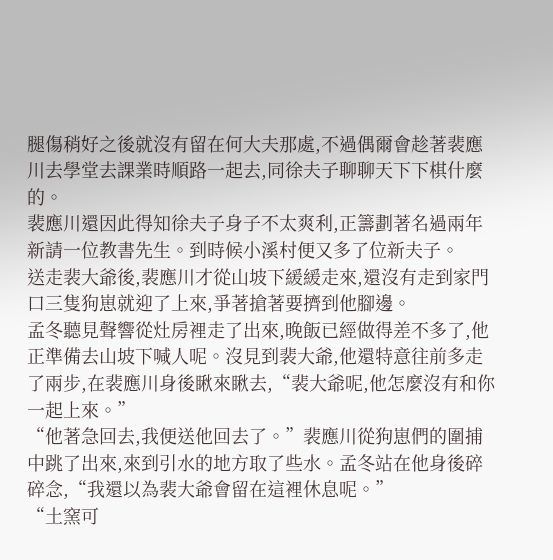腿傷稍好之後就沒有留在何大夫那處,不過偶爾會趁著裴應川去學堂去課業時順路一起去,同徐夫子聊聊天下下棋什麼的。
裴應川還因此得知徐夫子身子不太爽利,正籌劃著名過兩年新請一位教書先生。到時候小溪村便又多了位新夫子。
送走裴大爺後,裴應川才從山坡下緩緩走來,還沒有走到家門口三隻狗崽就迎了上來,爭著搶著要擠到他腳邊。
孟冬聽見聲響從灶房裡走了出來,晚飯已經做得差不多了,他正準備去山坡下喊人呢。沒見到裴大爺,他還特意往前多走了兩步,在裴應川身後瞅來瞅去,“裴大爺呢,他怎麼沒有和你一起上來。”
“他著急回去,我便送他回去了。”裴應川從狗崽們的圍捕中跳了出來,來到引水的地方取了些水。孟冬站在他身後碎碎念,“我還以為裴大爺會留在這裡休息呢。”
“土窯可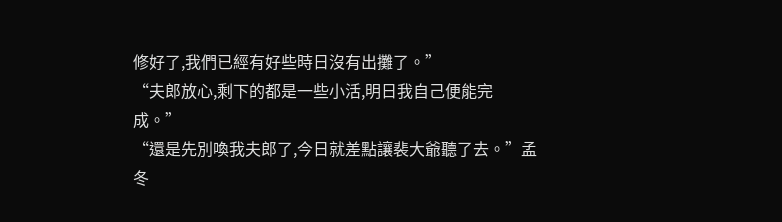修好了,我們已經有好些時日沒有出攤了。”
“夫郎放心,剩下的都是一些小活,明日我自己便能完成。”
“還是先別喚我夫郎了,今日就差點讓裴大爺聽了去。”孟冬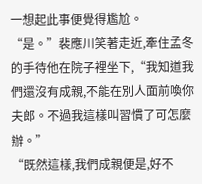一想起此事便覺得尷尬。
“是。”裴應川笑著走近,牽住孟冬的手待他在院子裡坐下,“我知道我們還沒有成親,不能在別人面前喚你夫郎。不過我這樣叫習慣了可怎麼辦。”
“既然這樣,我們成親便是,好不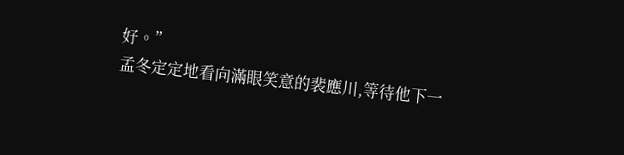好。”
孟冬定定地看向滿眼笑意的裴應川,等待他下一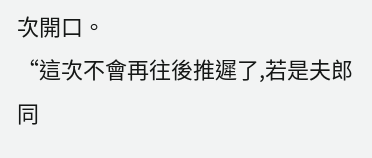次開口。
“這次不會再往後推遲了,若是夫郎同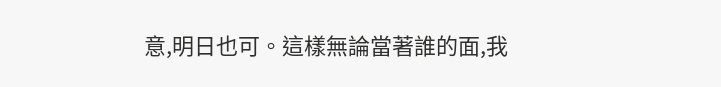意,明日也可。這樣無論當著誰的面,我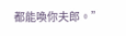都能喚你夫郎。”